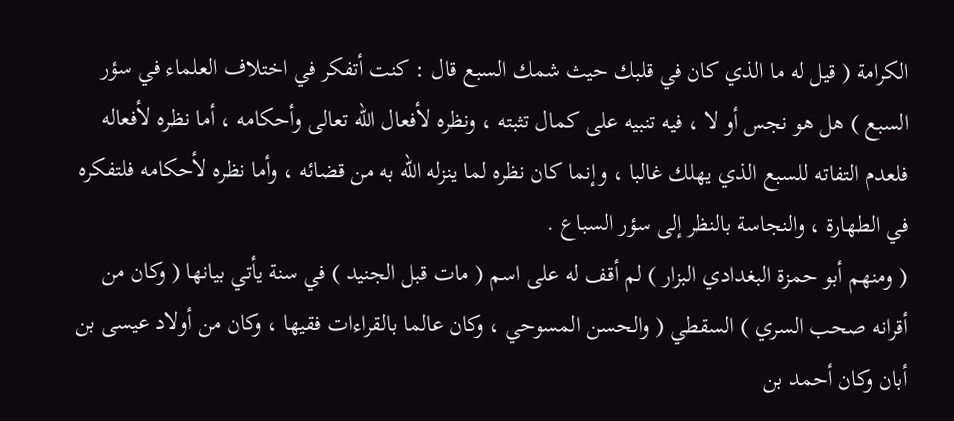الكرامة ( قيل له ما الذي كان في قلبك حيث شمك السبع قال : كنت أتفكر في اختلاف العلماء في سؤر السبع ) هل هو نجس أو لا ، فيه تنبيه على كمال تثبته ، ونظره لأفعال اللّه تعالى وأحكامه ، أما نظره لأفعاله فلعدم التفاته للسبع الذي يهلك غالبا ، وإنما كان نظره لما ينزله اللّه به من قضائه ، وأما نظره لأحكامه فلتفكره في الطهارة ، والنجاسة بالنظر إلى سؤر السباع .
( ومنهم أبو حمزة البغدادي البزار ) لم أقف له على اسم ( مات قبل الجنيد ) في سنة يأتي بيانها ( وكان من أقرانه صحب السري ) السقطي ( والحسن المسوحي ، وكان عالما بالقراءات فقيها ، وكان من أولاد عيسى بن أبان وكان أحمد بن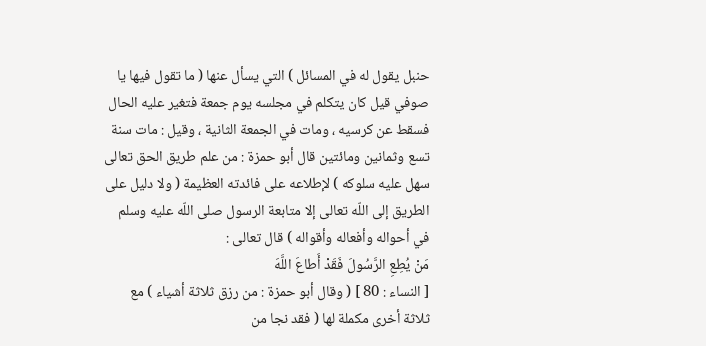حنبل يقول له في المسائل ) التي يسأل عنها ( ما تقول فيها يا صوفي قيل كان يتكلم في مجلسه يوم جمعة فتغير عليه الحال فسقط عن كرسيه ، ومات في الجمعة الثانية ، وقيل : مات سنة تسع وثمانين ومائتين قال أبو حمزة : من علم طريق الحق تعالى سهل عليه سلوكه ) لإطلاعه على فائدته العظيمة ( ولا دليل على الطريق إلى اللّه تعالى إلا متابعة الرسول صلى اللّه عليه وسلم في أحواله وأفعاله وأقواله ) قال تعالى :
مَنْ يُطِعِ الرَّسُولَ فَقَدْ أَطاعَ اللَّهَ
[ النساء : 80 ] ( وقال أبو حمزة : من رزق ثلاثة أشياء ) مع ثلاثة أخرى مكملة لها ( فقد نجا من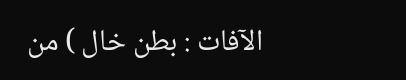الآفات : بطن خال ) من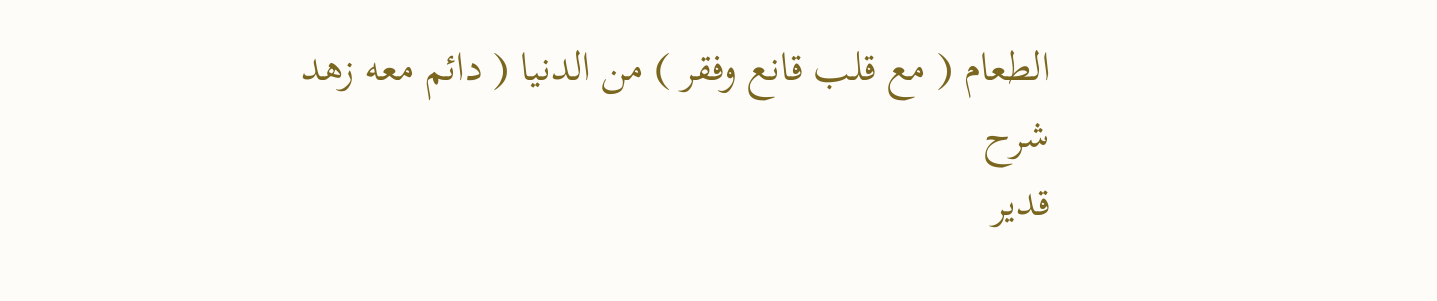الطعام ( مع قلب قانع وفقر ) من الدنيا ( دائم معه زهد
شرح
قدير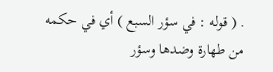. ( قوله : في سؤر السبع ) أي في حكمه من طهارة وضدها وسؤر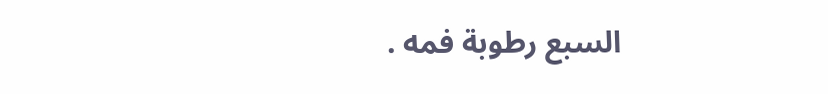السبع رطوبة فمه .